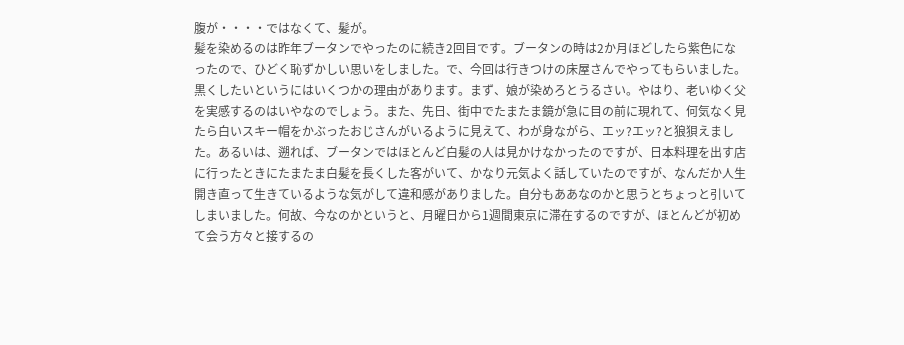腹が・・・・ではなくて、髪が。
髪を染めるのは昨年ブータンでやったのに続き2回目です。ブータンの時は2か月ほどしたら紫色になったので、ひどく恥ずかしい思いをしました。で、今回は行きつけの床屋さんでやってもらいました。
黒くしたいというにはいくつかの理由があります。まず、娘が染めろとうるさい。やはり、老いゆく父を実感するのはいやなのでしょう。また、先日、街中でたまたま鏡が急に目の前に現れて、何気なく見たら白いスキー帽をかぶったおじさんがいるように見えて、わが身ながら、エッ?エッ?と狼狽えました。あるいは、遡れば、ブータンではほとんど白髪の人は見かけなかったのですが、日本料理を出す店に行ったときにたまたま白髪を長くした客がいて、かなり元気よく話していたのですが、なんだか人生開き直って生きているような気がして違和感がありました。自分もああなのかと思うとちょっと引いてしまいました。何故、今なのかというと、月曜日から1週間東京に滞在するのですが、ほとんどが初めて会う方々と接するの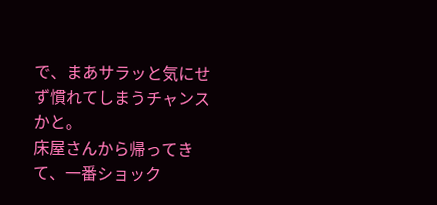で、まあサラッと気にせず慣れてしまうチャンスかと。
床屋さんから帰ってきて、一番ショック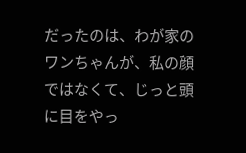だったのは、わが家のワンちゃんが、私の顔ではなくて、じっと頭に目をやっ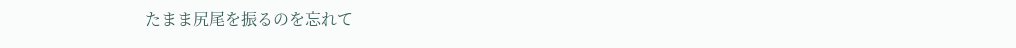たまま尻尾を振るのを忘れて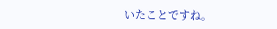いたことですね。